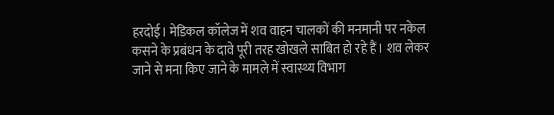हरदोई। मेडिकल कॉलेज में शव वाहन चालकों की मनमानी पर नकेल कसने के प्रबंधन के दावे पूरी तरह खोखले साबित हो रहे हैं। शव लेकर जाने से मना किए जाने के मामले में स्वास्थ्य विभाग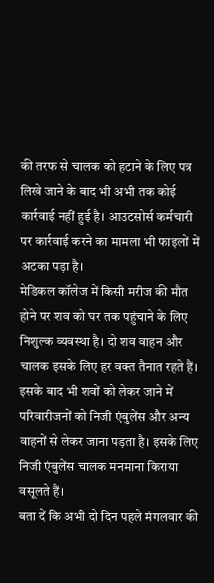की तरफ से चालक को हटाने के लिए पत्र लिखे जाने के बाद भी अभी तक कोई कार्रवाई नहीं हुई है। आउटसोर्स कर्मचारी पर कार्रवाई करने का मामला भी फाइलों में अटका पड़ा है।
मेडिकल कॉलेज में किसी मरीज की मौत होने पर शव को घर तक पहुंचाने के लिए निशुल्क व्यवस्था है। दो शव वाहन और चालक इसके लिए हर वक्त तैनात रहते हैं। इसके बाद भी शवों को लेकर जाने में परिवारीजनों को निजी एंबुलेंस और अन्य वाहनों से लेकर जाना पड़ता है। इसके लिए निजी एंबुलेंस चालक मनमाना किराया वसूलते हैं।
बता दें कि अभी दो दिन पहले मंगलवार की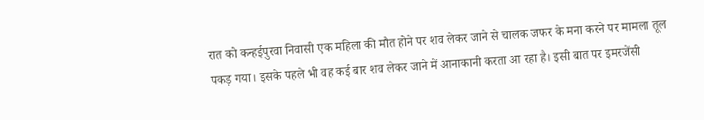रात को कन्हईपुरवा निवासी एक महिला की मौत होने पर शव लेकर जाने से चालक जफर के मना करने पर मामला तूल पकड़ गया। इसके पहले भी वह कई बार शव लेकर जाने में आनाकानी करता आ रहा है। इसी बात पर इमरजेंसी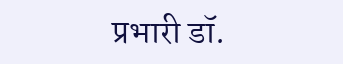प्रभारी डॉ.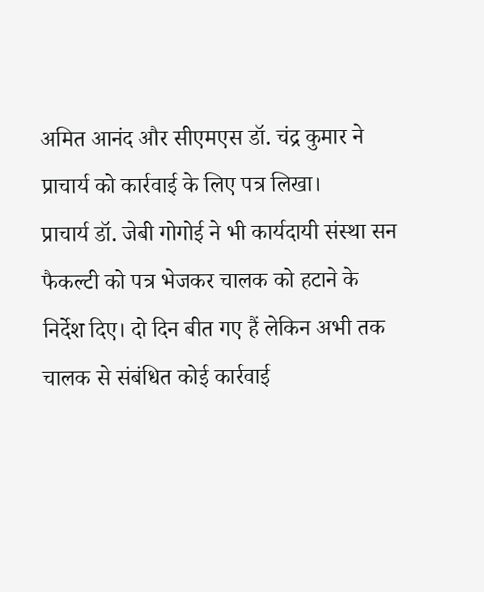अमित आनंद और सीएमएस डॉ. चंद्र कुमार ने प्राचार्य को कार्रवाई के लिए पत्र लिखा।
प्राचार्य डॉ. जेबी गोगोई ने भी कार्यदायी संस्था सन फैकल्टी को पत्र भेजकर चालक को हटाने के निर्देश दिए। दो दिन बीत गए हैं लेकिन अभी तक चालक से संबंधित कोई कार्रवाई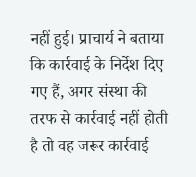नहीं हुई। प्राचार्य ने बताया कि कार्रवाई के निर्देश दिए गए हैं, अगर संस्था की तरफ से कार्रवाई नहीं होती है तो वह जरूर कार्रवाई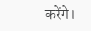करेंगे।